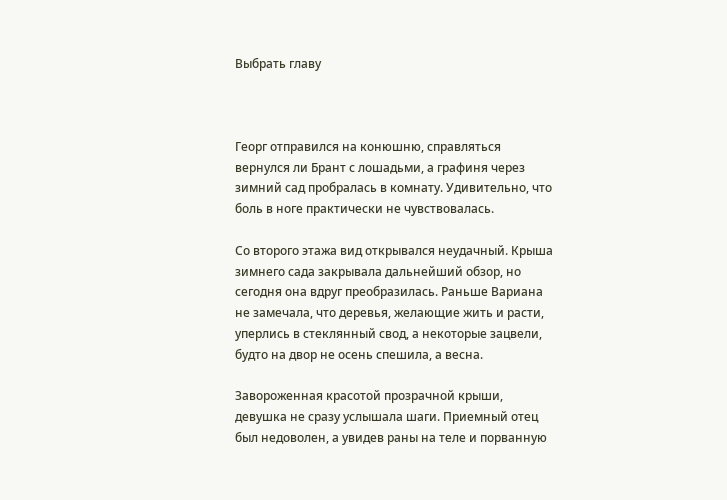Выбрать главу



Георг отправился на конюшню, справляться вернулся ли Брант с лошадьми, а графиня через зимний сад пробралась в комнату. Удивительно, что боль в ноге практически не чувствовалась.

Со второго этажа вид открывался неудачный. Крыша зимнего сада закрывала дальнейший обзор, но сегодня она вдруг преобразилась. Раньше Вариана не замечала, что деревья, желающие жить и расти, уперлись в стеклянный свод, а некоторые зацвели, будто на двор не осень спешила, а весна.

Завороженная красотой прозрачной крыши, девушка не сразу услышала шаги. Приемный отец был недоволен, а увидев раны на теле и порванную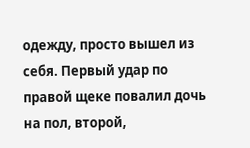одежду, просто вышел из себя. Первый удар по правой щеке повалил дочь на пол, второй,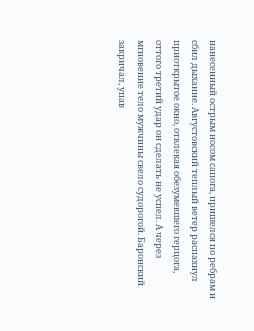нанесенный острым носом сапога, пришелся по ребрам и сбил дыхание. Августовский теплый ветер распахнул приоткрытое окно, отвлекая обезумевшего герцога, оттого третий удар он сделать не успел. А через мгновение тело мужчины свело судорогой. Баронский закричал, упав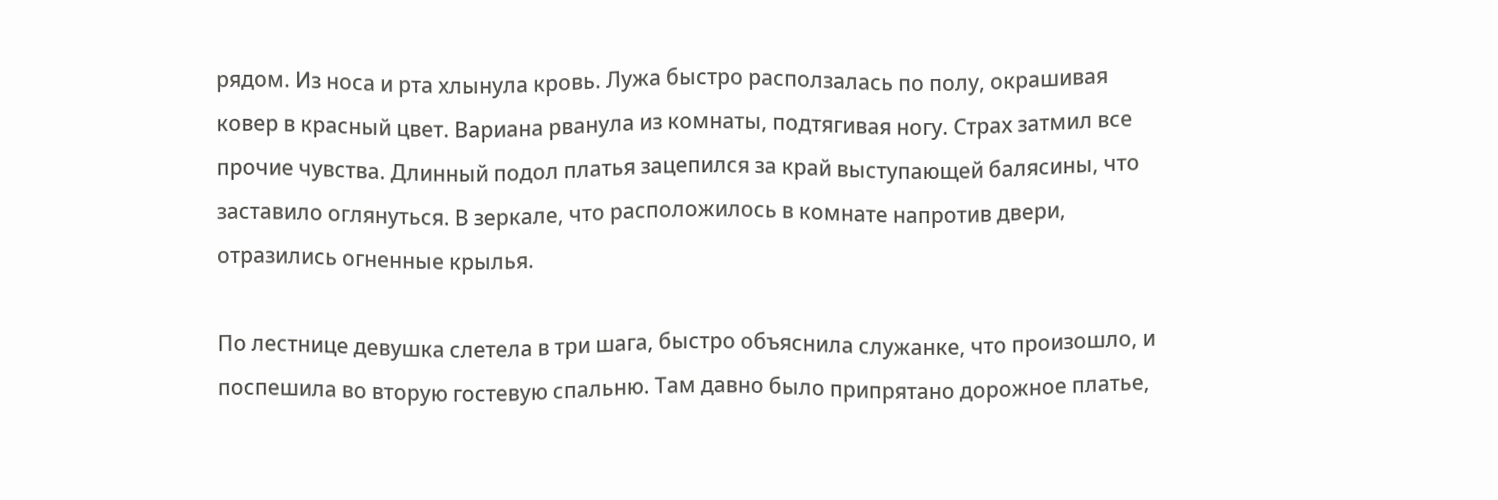рядом. Из носа и рта хлынула кровь. Лужа быстро расползалась по полу, окрашивая ковер в красный цвет. Вариана рванула из комнаты, подтягивая ногу. Страх затмил все прочие чувства. Длинный подол платья зацепился за край выступающей балясины, что заставило оглянуться. В зеркале, что расположилось в комнате напротив двери,  отразились огненные крылья.

По лестнице девушка слетела в три шага, быстро объяснила служанке, что произошло, и поспешила во вторую гостевую спальню. Там давно было припрятано дорожное платье,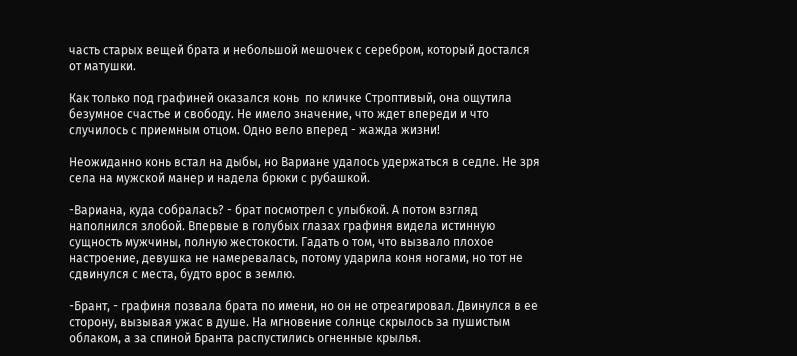часть старых вещей брата и небольшой мешочек с серебром, который достался от матушки.

Как только под графиней оказался конь  по кличке Строптивый, она ощутила безумное счастье и свободу. Не имело значение, что ждет впереди и что случилось с приемным отцом. Одно вело вперед - жажда жизни!

Неожиданно конь встал на дыбы, но Вариане удалось удержаться в седле. Не зря села на мужской манер и надела брюки с рубашкой.

-Вариана, куда собралась? - брат посмотрел с улыбкой. А потом взгляд наполнился злобой. Впервые в голубых глазах графиня видела истинную сущность мужчины, полную жестокости. Гадать о том, что вызвало плохое настроение, девушка не намеревалась, потому ударила коня ногами, но тот не сдвинулся с места, будто врос в землю.

-Брант, - графиня позвала брата по имени, но он не отреагировал. Двинулся в ее сторону, вызывая ужас в душе. На мгновение солнце скрылось за пушистым облаком, а за спиной Бранта распустились огненные крылья.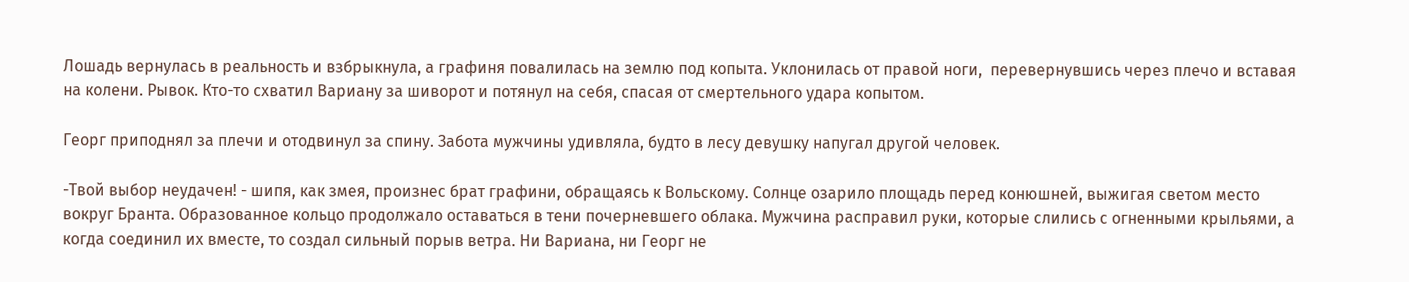Лошадь вернулась в реальность и взбрыкнула, а графиня повалилась на землю под копыта. Уклонилась от правой ноги,  перевернувшись через плечо и вставая на колени. Рывок. Кто-то схватил Вариану за шиворот и потянул на себя, спасая от смертельного удара копытом.

Георг приподнял за плечи и отодвинул за спину. Забота мужчины удивляла, будто в лесу девушку напугал другой человек.

-Твой выбор неудачен! - шипя, как змея, произнес брат графини, обращаясь к Вольскому. Солнце озарило площадь перед конюшней, выжигая светом место вокруг Бранта. Образованное кольцо продолжало оставаться в тени почерневшего облака. Мужчина расправил руки, которые слились с огненными крыльями, а когда соединил их вместе, то создал сильный порыв ветра. Ни Вариана, ни Георг не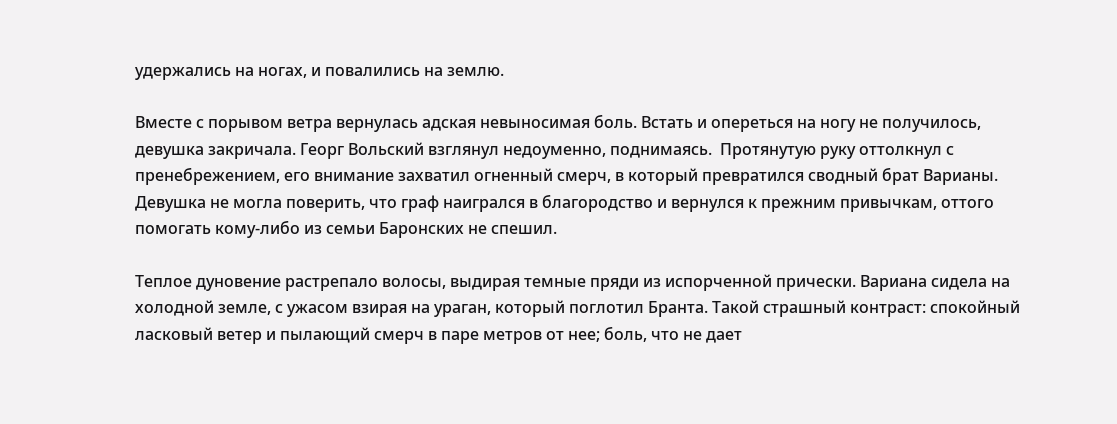удержались на ногах, и повалились на землю.

Вместе с порывом ветра вернулась адская невыносимая боль. Встать и опереться на ногу не получилось, девушка закричала. Георг Вольский взглянул недоуменно, поднимаясь.  Протянутую руку оттолкнул с пренебрежением, его внимание захватил огненный смерч, в который превратился сводный брат Варианы. Девушка не могла поверить, что граф наигрался в благородство и вернулся к прежним привычкам, оттого помогать кому-либо из семьи Баронских не спешил.

Теплое дуновение растрепало волосы, выдирая темные пряди из испорченной прически. Вариана сидела на холодной земле, с ужасом взирая на ураган, который поглотил Бранта. Такой страшный контраст: спокойный ласковый ветер и пылающий смерч в паре метров от нее; боль, что не дает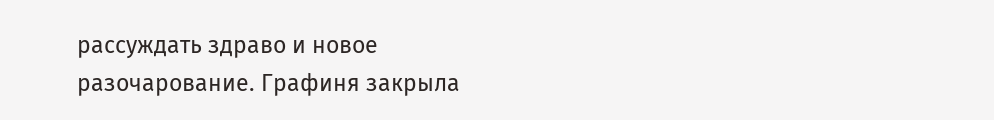рассуждать здраво и новое  разочарование. Графиня закрыла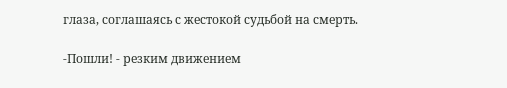глаза, соглашаясь с жестокой судьбой на смерть.

-Пошли! - резким движением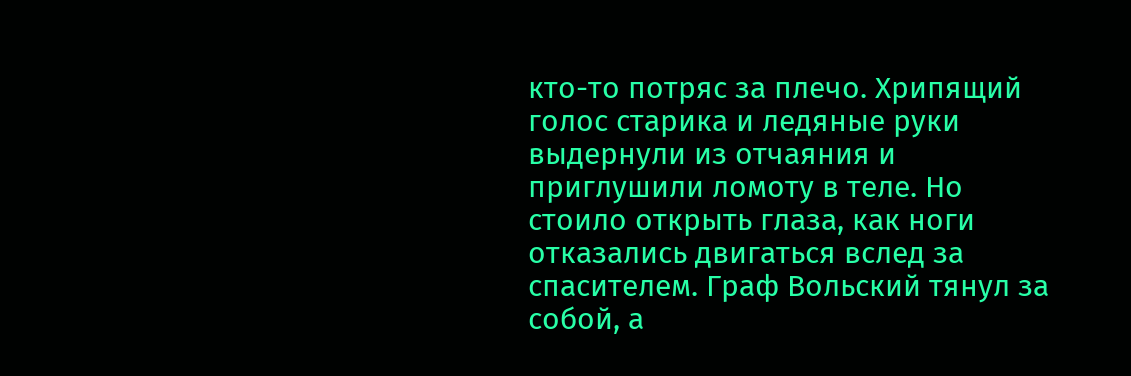кто-то потряс за плечо. Хрипящий голос старика и ледяные руки выдернули из отчаяния и приглушили ломоту в теле. Но стоило открыть глаза, как ноги отказались двигаться вслед за спасителем. Граф Вольский тянул за собой, а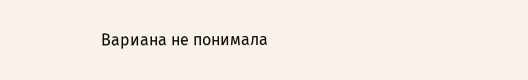Вариана не понимала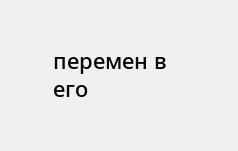перемен в его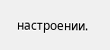настроении.